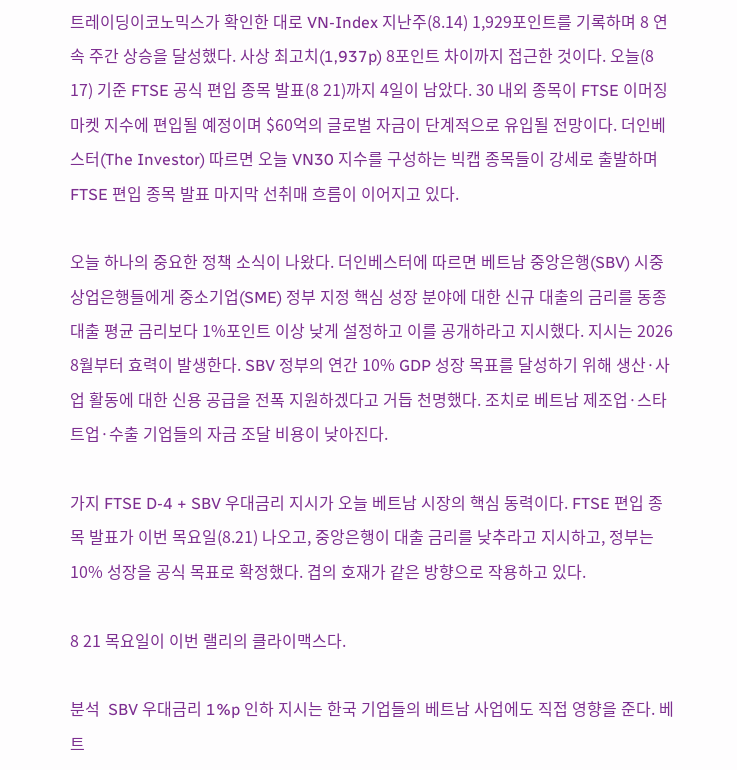트레이딩이코노믹스가 확인한 대로 VN-Index 지난주(8.14) 1,929포인트를 기록하며 8 연속 주간 상승을 달성했다. 사상 최고치(1,937p) 8포인트 차이까지 접근한 것이다. 오늘(8 17) 기준 FTSE 공식 편입 종목 발표(8 21)까지 4일이 남았다. 30 내외 종목이 FTSE 이머징 마켓 지수에 편입될 예정이며 $60억의 글로벌 자금이 단계적으로 유입될 전망이다. 더인베스터(The Investor) 따르면 오늘 VN30 지수를 구성하는 빅캡 종목들이 강세로 출발하며 FTSE 편입 종목 발표 마지막 선취매 흐름이 이어지고 있다.

오늘 하나의 중요한 정책 소식이 나왔다. 더인베스터에 따르면 베트남 중앙은행(SBV) 시중 상업은행들에게 중소기업(SME) 정부 지정 핵심 성장 분야에 대한 신규 대출의 금리를 동종 대출 평균 금리보다 1%포인트 이상 낮게 설정하고 이를 공개하라고 지시했다. 지시는 2026 8월부터 효력이 발생한다. SBV 정부의 연간 10% GDP 성장 목표를 달성하기 위해 생산·사업 활동에 대한 신용 공급을 전폭 지원하겠다고 거듭 천명했다. 조치로 베트남 제조업·스타트업·수출 기업들의 자금 조달 비용이 낮아진다.

가지 FTSE D-4 + SBV 우대금리 지시가 오늘 베트남 시장의 핵심 동력이다. FTSE 편입 종목 발표가 이번 목요일(8.21) 나오고, 중앙은행이 대출 금리를 낮추라고 지시하고, 정부는 10% 성장을 공식 목표로 확정했다. 겹의 호재가 같은 방향으로 작용하고 있다.

8 21 목요일이 이번 랠리의 클라이맥스다.

분석  SBV 우대금리 1%p 인하 지시는 한국 기업들의 베트남 사업에도 직접 영향을 준다. 베트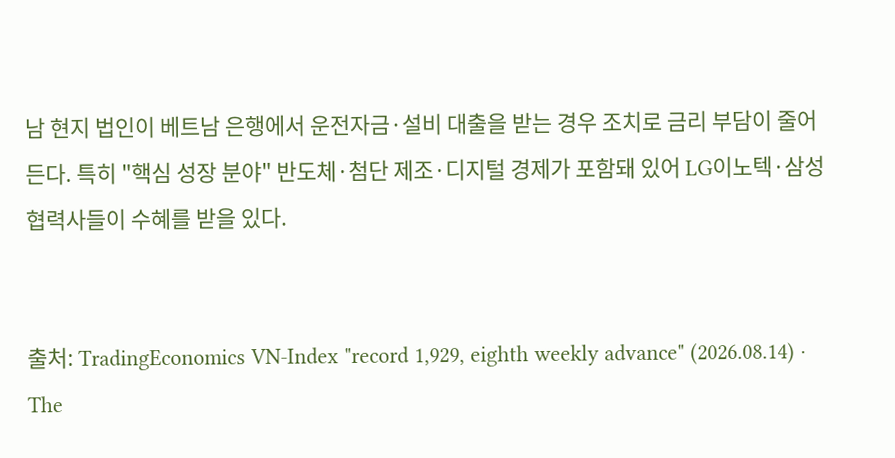남 현지 법인이 베트남 은행에서 운전자금·설비 대출을 받는 경우 조치로 금리 부담이 줄어든다. 특히 "핵심 성장 분야" 반도체·첨단 제조·디지털 경제가 포함돼 있어 LG이노텍·삼성 협력사들이 수혜를 받을 있다.


출처: TradingEconomics VN-Index "record 1,929, eighth weekly advance" (2026.08.14) · The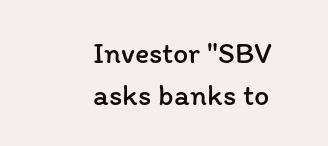Investor "SBV asks banks to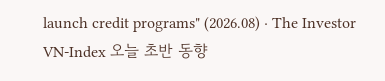launch credit programs" (2026.08) · The Investor VN-Index 오늘 초반 동향